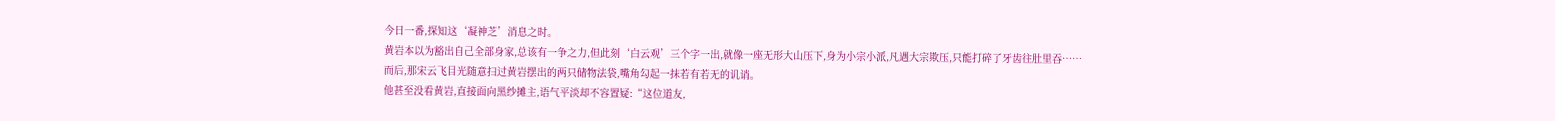今日一番,探知这‘凝神芝’消息之时。
黄岩本以为豁出自己全部身家,总该有一争之力,但此刻‘白云观’三个字一出,就像一座无形大山压下,身为小宗小派,凡遇大宗欺压,只能打碎了牙齿往肚里吞……
而后,那宋云飞目光随意扫过黄岩摆出的两只储物法袋,嘴角勾起一抹若有若无的讥诮。
他甚至没看黄岩,直接面向黑纱摊主,语气平淡却不容置疑:“这位道友,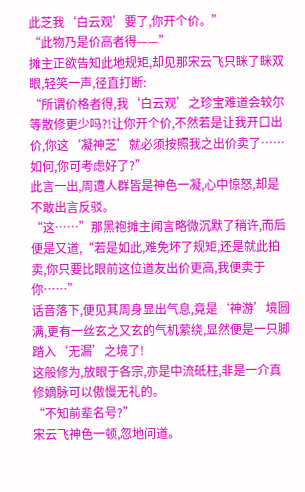此芝我‘白云观’要了,你开个价。”
“此物乃是价高者得——”
摊主正欲告知此地规矩,却见那宋云飞只眯了眯双眼,轻笑一声,径直打断:
“所谓价格者得,我‘白云观’之珍宝难道会较尔等散修更少吗?!让你开个价,不然若是让我开口出价,你这‘凝神芝’就必须按照我之出价卖了……如何,你可考虑好了?”
此言一出,周遭人群皆是神色一凝,心中惊怒,却是不敢出言反驳。
“这……”那黑袍摊主闻言略微沉默了稍许,而后便是又道,“若是如此,难免坏了规矩,还是就此拍卖,你只要比眼前这位道友出价更高,我便卖于你……”
话音落下,便见其周身显出气息,竟是‘神游’境圆满,更有一丝玄之又玄的气机萦绕,显然便是一只脚踏入‘无漏’之境了!
这般修为,放眼于各宗,亦是中流砥柱,非是一介真修嫡脉可以傲慢无礼的。
“不知前辈名号?”
宋云飞神色一顿,忽地问道。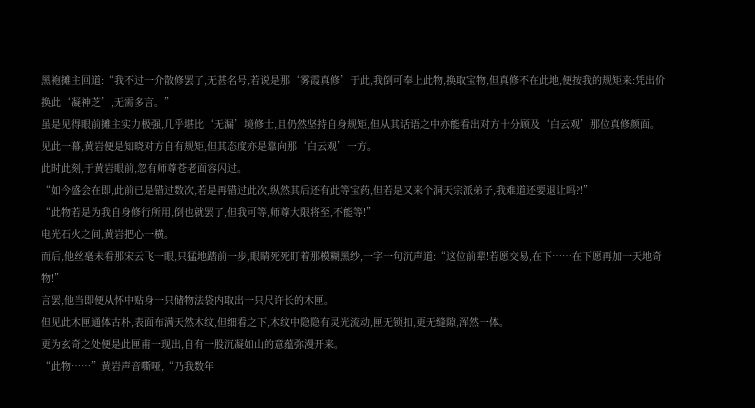黑袍摊主回道:“我不过一介散修罢了,无甚名号,若说是那‘雾霞真修’于此,我倒可奉上此物,换取宝物,但真修不在此地,便按我的规矩来:凭出价换此‘凝神芝’,无需多言。”
虽是见得眼前摊主实力极强,几乎堪比‘无漏’境修士,且仍然坚持自身规矩,但从其话语之中亦能看出对方十分顾及‘白云观’那位真修颜面。
见此一幕,黄岩便是知晓对方自有规矩,但其态度亦是靠向那‘白云观’一方。
此时此刻,于黄岩眼前,忽有师尊苍老面容闪过。
“如今盛会在即,此前已是错过数次,若是再错过此次,纵然其后还有此等宝药,但若是又来个洞天宗派弟子,我难道还要退让吗?!”
“此物若是为我自身修行所用,倒也就罢了,但我可等,师尊大限将至,不能等!”
电光石火之间,黄岩把心一横。
而后,他丝毫未看那宋云飞一眼,只猛地踏前一步,眼睛死死盯着那模糊黑纱,一字一句沉声道:“这位前辈!若愿交易,在下……在下愿再加一天地奇物!”
言罢,他当即便从怀中贴身一只储物法袋内取出一只尺许长的木匣。
但见此木匣通体古朴,表面布满天然木纹,但细看之下,木纹中隐隐有灵光流动,匣无锁扣,更无缝隙,浑然一体。
更为玄奇之处便是此匣甫一现出,自有一股沉凝如山的意蕴弥漫开来。
“此物……”黄岩声音嘶哑,“乃我数年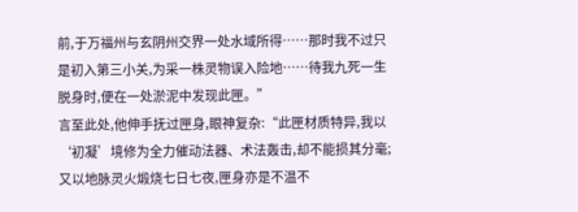前,于万福州与玄阴州交界一处水域所得……那时我不过只是初入第三小关,为采一株灵物误入险地……待我九死一生脱身时,便在一处淤泥中发现此匣。”
言至此处,他伸手抚过匣身,眼神复杂:“此匣材质特异,我以‘初凝’境修为全力催动法器、术法轰击,却不能损其分毫;又以地脉灵火煅烧七日七夜,匣身亦是不温不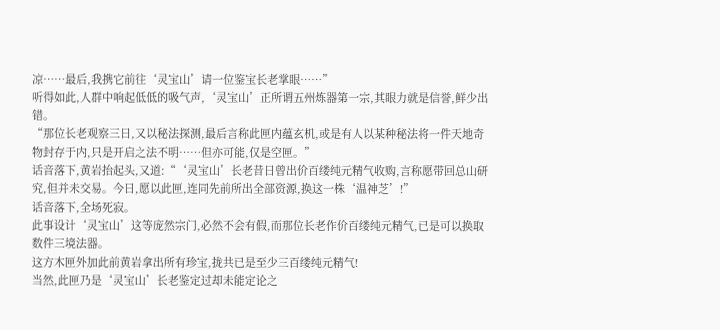凉……最后,我携它前往‘灵宝山’请一位鉴宝长老掌眼……”
听得如此,人群中响起低低的吸气声,‘灵宝山’正所谓五州炼器第一宗,其眼力就是信誉,鲜少出错。
“那位长老观察三日,又以秘法探测,最后言称此匣内蕴玄机,或是有人以某种秘法将一件天地奇物封存于内,只是开启之法不明……但亦可能,仅是空匣。”
话音落下,黄岩抬起头,又道:“‘灵宝山’长老昔日曾出价百缕纯元精气收购,言称愿带回总山研究,但并未交易。今日,愿以此匣,连同先前所出全部资源,换这一株‘温神芝’!”
话音落下,全场死寂。
此事设计‘灵宝山’这等庞然宗门,必然不会有假,而那位长老作价百缕纯元精气,已是可以换取数件三境法器。
这方木匣外加此前黄岩拿出所有珍宝,拢共已是至少三百缕纯元精气!
当然,此匣乃是‘灵宝山’长老鉴定过却未能定论之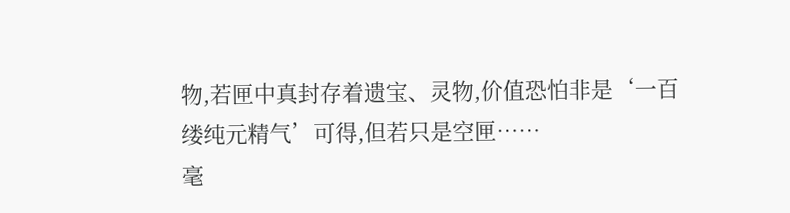物,若匣中真封存着遗宝、灵物,价值恐怕非是‘一百缕纯元精气’可得,但若只是空匣……
毫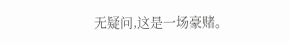无疑问,这是一场豪赌。